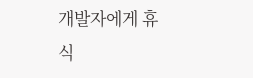개발자에게 휴식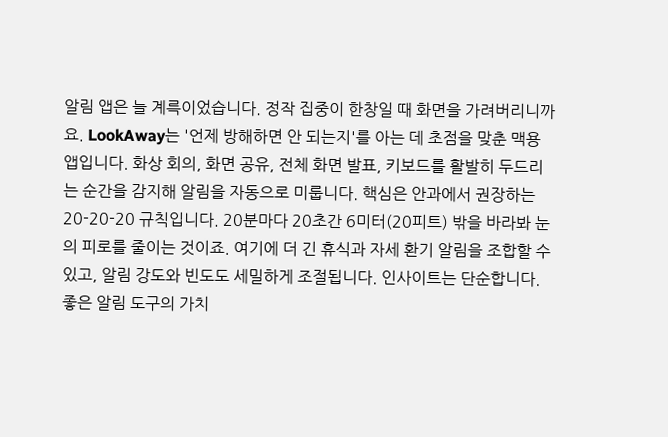알림 앱은 늘 계륵이었습니다. 정작 집중이 한창일 때 화면을 가려버리니까요. LookAway는 '언제 방해하면 안 되는지'를 아는 데 초점을 맞춘 맥용 앱입니다. 화상 회의, 화면 공유, 전체 화면 발표, 키보드를 활발히 두드리는 순간을 감지해 알림을 자동으로 미룹니다. 핵심은 안과에서 권장하는 20-20-20 규칙입니다. 20분마다 20초간 6미터(20피트) 밖을 바라봐 눈의 피로를 줄이는 것이죠. 여기에 더 긴 휴식과 자세 환기 알림을 조합할 수 있고, 알림 강도와 빈도도 세밀하게 조절됩니다. 인사이트는 단순합니다. 좋은 알림 도구의 가치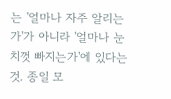는 '얼마나 자주 알리는가'가 아니라 '얼마나 눈치껏 빠지는가'에 있다는 것. 종일 모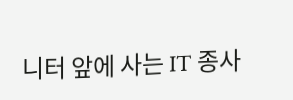니터 앞에 사는 IT 종사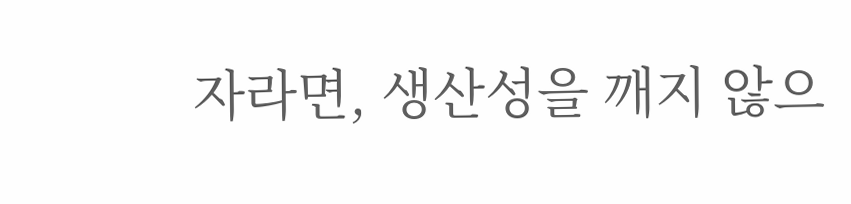자라면, 생산성을 깨지 않으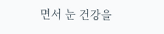면서 눈 건강을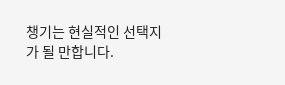챙기는 현실적인 선택지가 될 만합니다.